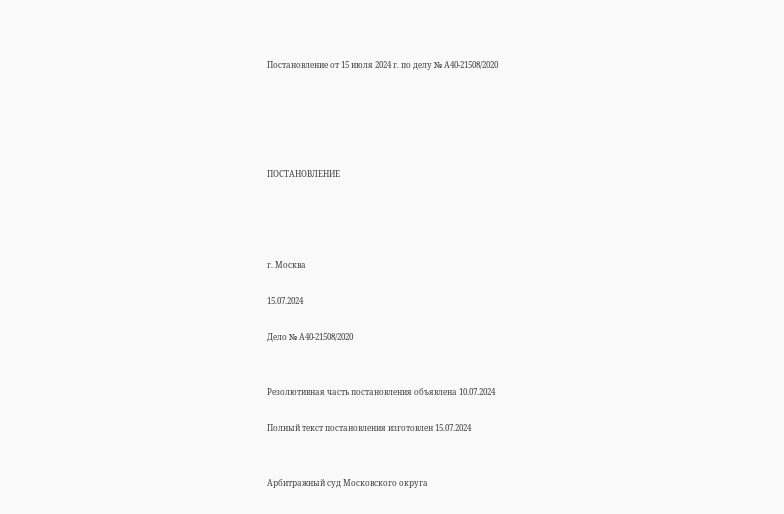Постановление от 15 июля 2024 г. по делу № А40-21508/2020





ПОСТАНОВЛЕНИЕ




г. Москва

15.07.2024

Дело № А40-21508/2020


Резолютивная часть постановления объявлена 10.07.2024

Полный текст постановления изготовлен 15.07.2024


Арбитражный суд Московского округа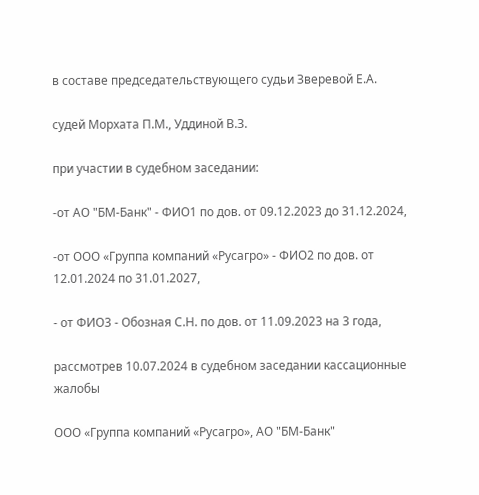в составе председательствующего судьи Зверевой Е.А.

судей Морхата П.М., Уддиной В.З.

при участии в судебном заседании:

-от АО "БМ-Банк" - ФИО1 по дов. от 09.12.2023 до 31.12.2024,

-от ООО «Группа компаний «Русагро» - ФИО2 по дов. от 12.01.2024 по 31.01.2027,

- от ФИО3 - Обозная С.Н. по дов. от 11.09.2023 на 3 года,

рассмотрев 10.07.2024 в судебном заседании кассационные жалобы

ООО «Группа компаний «Русагро», АО "БМ-Банк"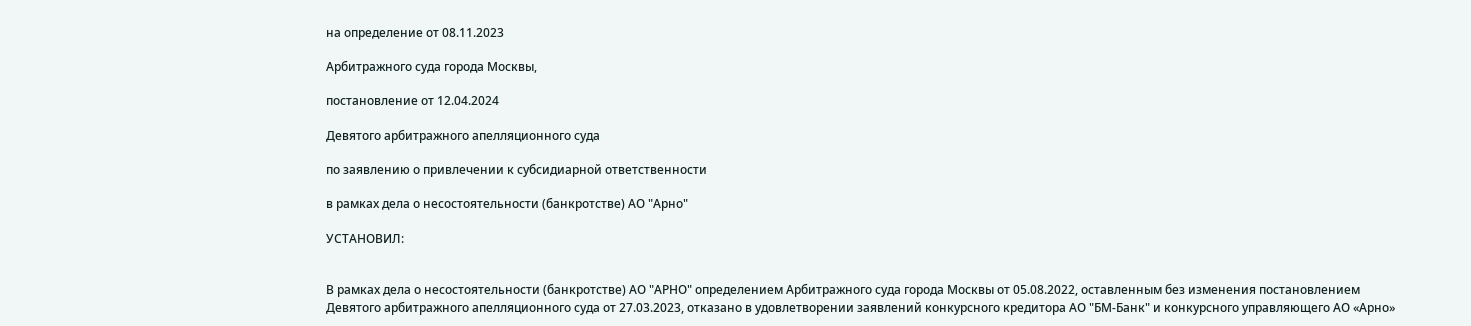на определение от 08.11.2023

Арбитражного суда города Москвы,

постановление от 12.04.2024

Девятого арбитражного апелляционного суда

по заявлению о привлечении к субсидиарной ответственности

в рамках дела о несостоятельности (банкротстве) АО "Арно"

УСТАНОВИЛ:


В рамках дела о несостоятельности (банкротстве) АО "АРНО" определением Арбитражного суда города Москвы от 05.08.2022, оставленным без изменения постановлением Девятого арбитражного апелляционного суда от 27.03.2023, отказано в удовлетворении заявлений конкурсного кредитора АО "БМ-Банк" и конкурсного управляющего АО «Арно»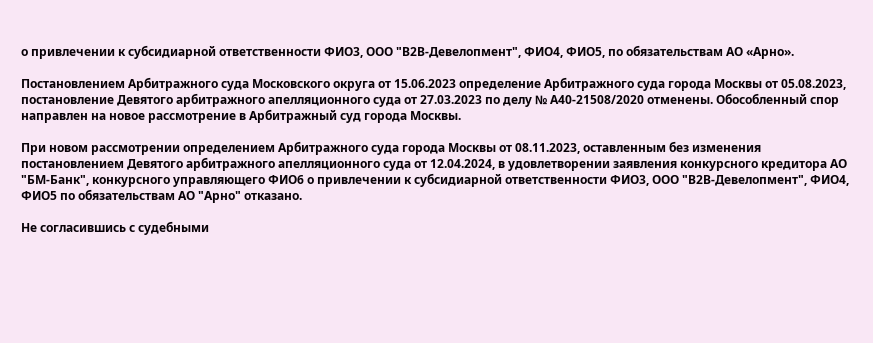о привлечении к субсидиарной ответственности ФИО3, ООО "В2В-Девелопмент", ФИО4, ФИО5, по обязательствам АО «Арно».

Постановлением Арбитражного суда Московского округа от 15.06.2023 определение Арбитражного суда города Москвы от 05.08.2023, постановление Девятого арбитражного апелляционного суда от 27.03.2023 по делу № А40-21508/2020 отменены. Обособленный спор направлен на новое рассмотрение в Арбитражный суд города Москвы.

При новом рассмотрении определением Арбитражного суда города Москвы от 08.11.2023, оставленным без изменения постановлением Девятого арбитражного апелляционного суда от 12.04.2024, в удовлетворении заявления конкурсного кредитора АО "БМ-Банк", конкурсного управляющего ФИО6 о привлечении к субсидиарной ответственности ФИО3, ООО "В2В-Девелопмент", ФИО4, ФИО5 по обязательствам АО "Арно" отказано.

Не согласившись с судебными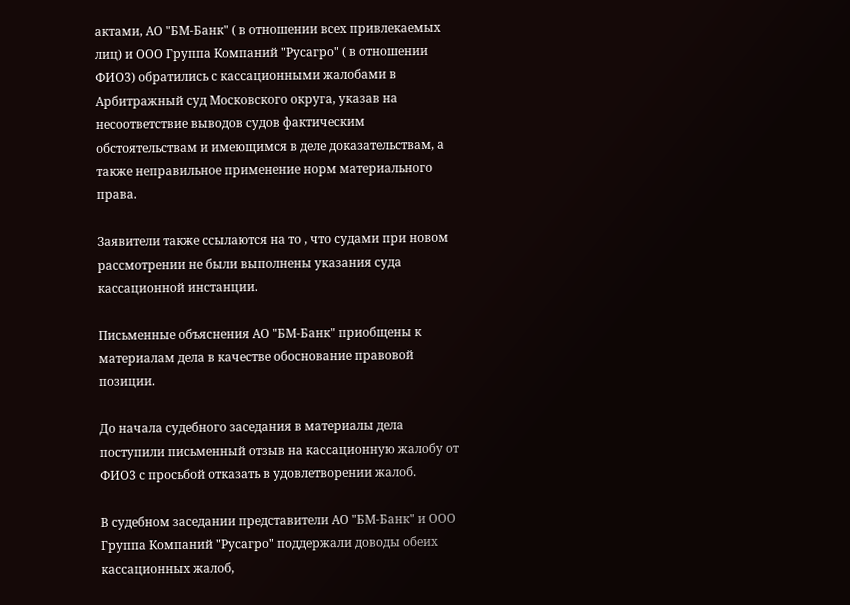актами, АО "БМ-Банк" ( в отношении всех привлекаемых лиц) и ООО Группа Компаний "Русагро" ( в отношении ФИО3) обратились с кассационными жалобами в Арбитражный суд Московского округа, указав на несоответствие выводов судов фактическим обстоятельствам и имеющимся в деле доказательствам, а также неправильное применение норм материального права.

Заявители также ссылаются на то , что судами при новом рассмотрении не были выполнены указания суда кассационной инстанции.

Письменные объяснения АО "БМ-Банк" приобщены к материалам дела в качестве обоснование правовой позиции.

До начала судебного заседания в материалы дела поступили письменный отзыв на кассационную жалобу от ФИО3 с просьбой отказать в удовлетворении жалоб.

В судебном заседании представители АО "БМ-Банк" и ООО Группа Компаний "Русагро" поддержали доводы обеих кассационных жалоб,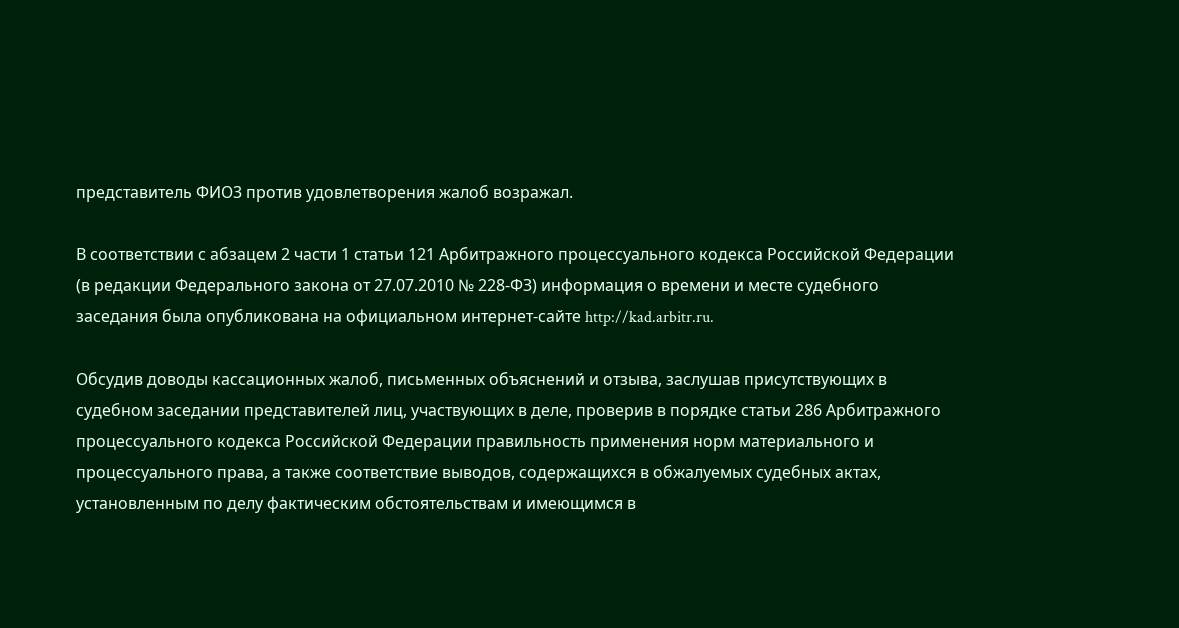представитель ФИО3 против удовлетворения жалоб возражал.

В соответствии с абзацем 2 части 1 статьи 121 Арбитражного процессуального кодекса Российской Федерации (в редакции Федерального закона от 27.07.2010 № 228-ФЗ) информация о времени и месте судебного заседания была опубликована на официальном интернет-сайте http://kad.arbitr.ru.

Обсудив доводы кассационных жалоб, письменных объяснений и отзыва, заслушав присутствующих в судебном заседании представителей лиц, участвующих в деле, проверив в порядке статьи 286 Арбитражного процессуального кодекса Российской Федерации правильность применения норм материального и процессуального права, а также соответствие выводов, содержащихся в обжалуемых судебных актах, установленным по делу фактическим обстоятельствам и имеющимся в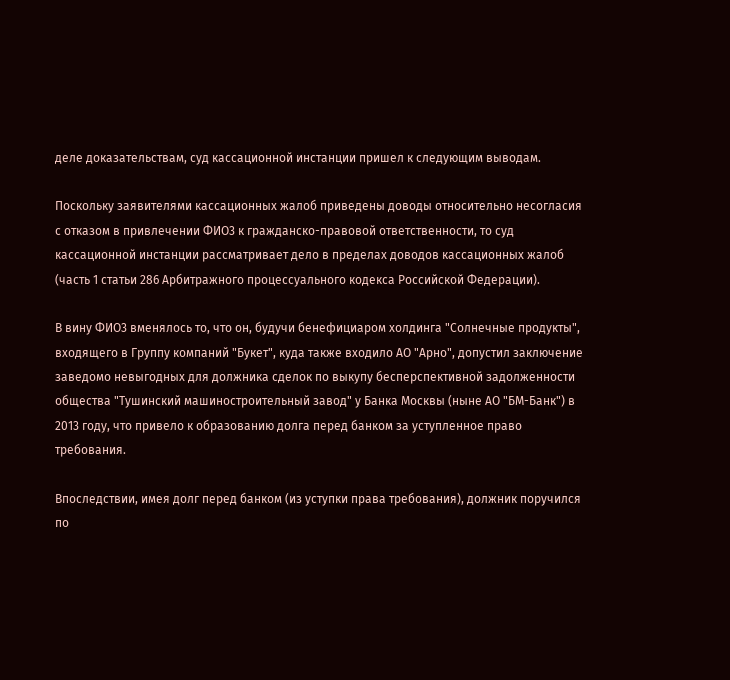деле доказательствам, суд кассационной инстанции пришел к следующим выводам.

Поскольку заявителями кассационных жалоб приведены доводы относительно несогласия с отказом в привлечении ФИО3 к гражданско-правовой ответственности, то суд кассационной инстанции рассматривает дело в пределах доводов кассационных жалоб (часть 1 статьи 286 Арбитражного процессуального кодекса Российской Федерации).

В вину ФИО3 вменялось то, что он, будучи бенефициаром холдинга "Солнечные продукты", входящего в Группу компаний "Букет", куда также входило АО "Арно", допустил заключение заведомо невыгодных для должника сделок по выкупу бесперспективной задолженности общества "Тушинский машиностроительный завод" у Банка Москвы (ныне АО "БМ-Банк") в 2013 году, что привело к образованию долга перед банком за уступленное право требования.

Впоследствии, имея долг перед банком (из уступки права требования), должник поручился по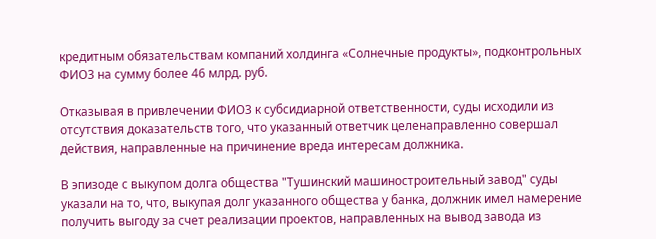кредитным обязательствам компаний холдинга «Солнечные продукты», подконтрольных ФИО3 на сумму более 46 млрд. руб.

Отказывая в привлечении ФИО3 к субсидиарной ответственности, суды исходили из отсутствия доказательств того, что указанный ответчик целенаправленно совершал действия, направленные на причинение вреда интересам должника.

В эпизоде с выкупом долга общества "Тушинский машиностроительный завод" суды указали на то, что, выкупая долг указанного общества у банка, должник имел намерение получить выгоду за счет реализации проектов, направленных на вывод завода из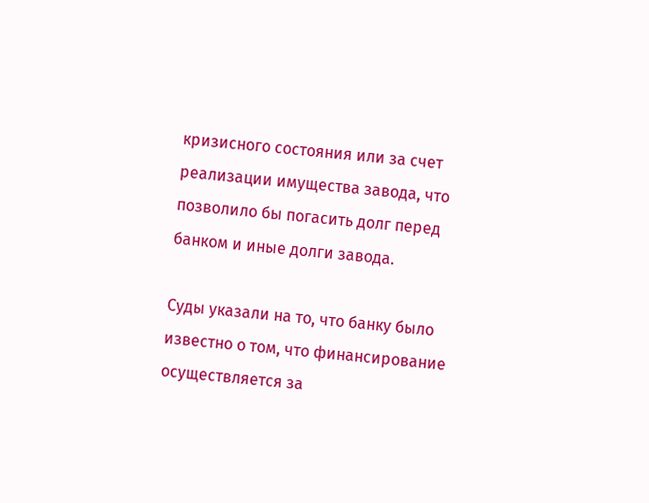кризисного состояния или за счет реализации имущества завода, что позволило бы погасить долг перед банком и иные долги завода.

Суды указали на то, что банку было известно о том, что финансирование осуществляется за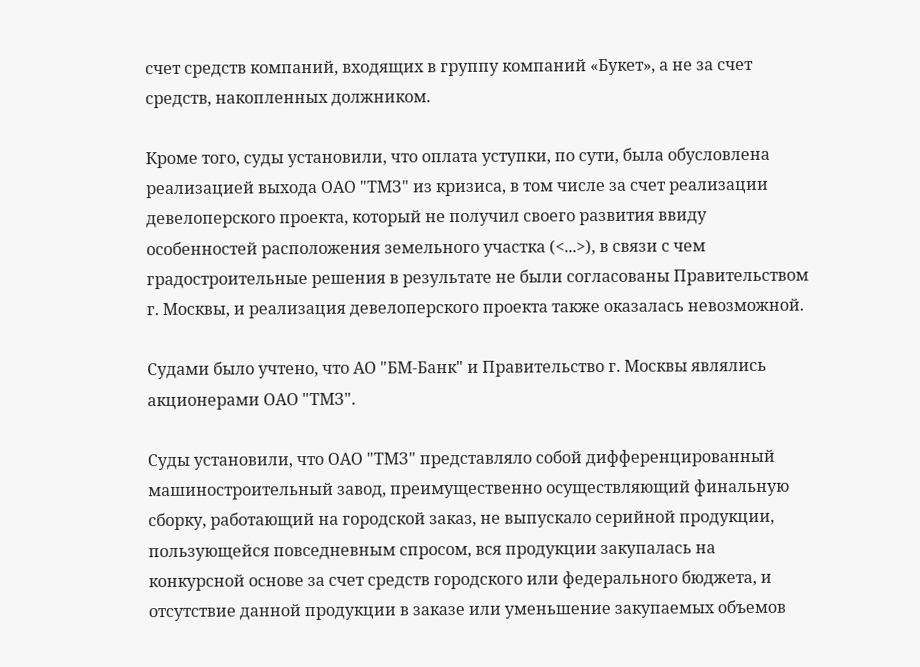счет средств компаний, входящих в группу компаний «Букет», а не за счет средств, накопленных должником.

Кроме того, суды установили, что оплата уступки, по сути, была обусловлена реализацией выхода ОАО "ТМЗ" из кризиса, в том числе за счет реализации девелоперского проекта, который не получил своего развития ввиду особенностей расположения земельного участка (<...>), в связи с чем градостроительные решения в результате не были согласованы Правительством г. Москвы, и реализация девелоперского проекта также оказалась невозможной.

Судами было учтено, что АО "БМ-Банк" и Правительство г. Москвы являлись акционерами ОАО "ТМЗ".

Суды установили, что ОАО "ТМЗ" представляло собой дифференцированный машиностроительный завод, преимущественно осуществляющий финальную сборку, работающий на городской заказ, не выпускало серийной продукции, пользующейся повседневным спросом, вся продукции закупалась на конкурсной основе за счет средств городского или федерального бюджета, и отсутствие данной продукции в заказе или уменьшение закупаемых объемов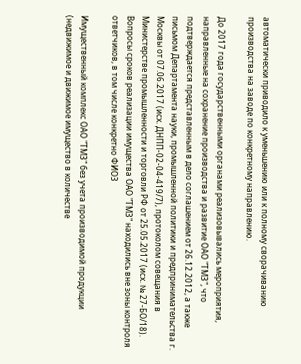автоматически приводило к уменьшению или к полному сворачиванию производства на заводе по конкретному направлению.

До 2017 года государственными органами реализовывались мероприятия, направленные на сохранение производства и развитие ОАО "ТМЗ", что подтверждается представленным в дело соглашением от 26.12.2012, а также письмом Департамента науки, промышленной политики и предпринимательства г. Москвы от 07.06.2017 (исх. ДНПП-02-04-419/7), протоколом совещания в Министерстве промышленности и торговли РФ от 25.05.2017 (исх. № 27-БО/18). Вопросы сроков реализации имущества ОАО "ТМЗ" находились вне зоны контроля ответчиков, в том числе конкретно ФИО3

Имущественный комплекс ОАО "ТМЗ" без учета производимой продукции (недвижимое и движимое имущество в количестве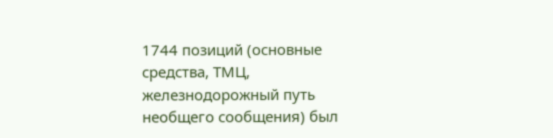1744 позиций (основные средства, ТМЦ, железнодорожный путь необщего сообщения) был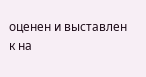оценен и выставлен к на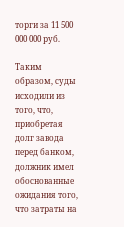торги за 11 500 000 000 руб.

Таким образом, суды исходили из того, что, приобретая долг завода перед банком, должник имел обоснованные ожидания того, что затраты на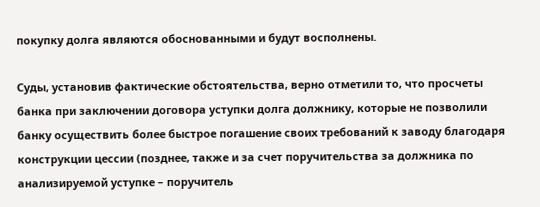покупку долга являются обоснованными и будут восполнены.

Суды, установив фактические обстоятельства, верно отметили то, что просчеты банка при заключении договора уступки долга должнику, которые не позволили банку осуществить более быстрое погашение своих требований к заводу благодаря конструкции цессии (позднее, также и за счет поручительства за должника по анализируемой уступке – поручитель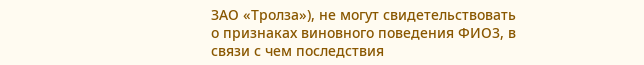ЗАО «Тролза»), не могут свидетельствовать о признаках виновного поведения ФИО3, в связи с чем последствия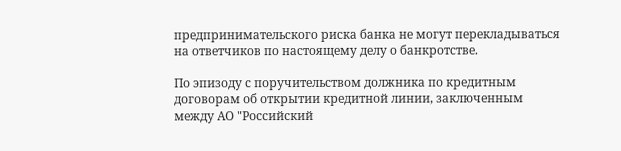предпринимательского риска банка не могут перекладываться на ответчиков по настоящему делу о банкротстве.

По эпизоду с поручительством должника по кредитным договорам об открытии кредитной линии, заключенным между АО "Российский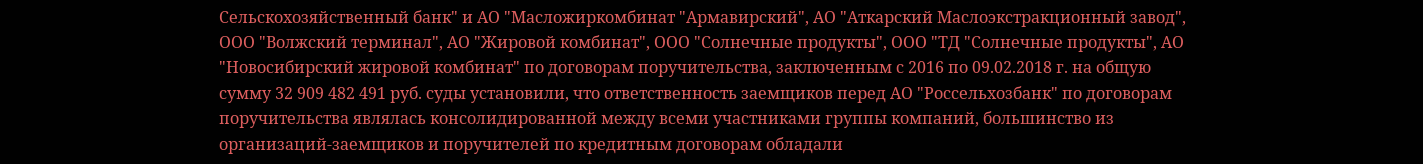Сельскохозяйственный банк" и АО "Масложиркомбинат "Армавирский", АО "Аткарский Маслоэкстракционный завод", ООО "Волжский терминал", АО "Жировой комбинат", ООО "Солнечные продукты", ООО "ТД "Солнечные продукты", АО "Новосибирский жировой комбинат" по договорам поручительства, заключенным с 2016 по 09.02.2018 г. на общую сумму 32 909 482 491 руб. суды установили, что ответственность заемщиков перед АО "Россельхозбанк" по договорам поручительства являлась консолидированной между всеми участниками группы компаний, большинство из организаций-заемщиков и поручителей по кредитным договорам обладали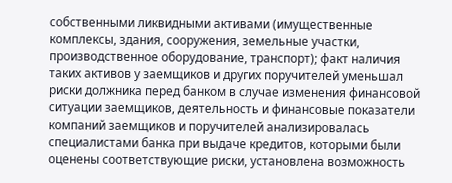собственными ликвидными активами (имущественные комплексы, здания, сооружения, земельные участки, производственное оборудование, транспорт); факт наличия таких активов у заемщиков и других поручителей уменьшал риски должника перед банком в случае изменения финансовой ситуации заемщиков, деятельность и финансовые показатели компаний заемщиков и поручителей анализировалась специалистами банка при выдаче кредитов, которыми были оценены соответствующие риски, установлена возможность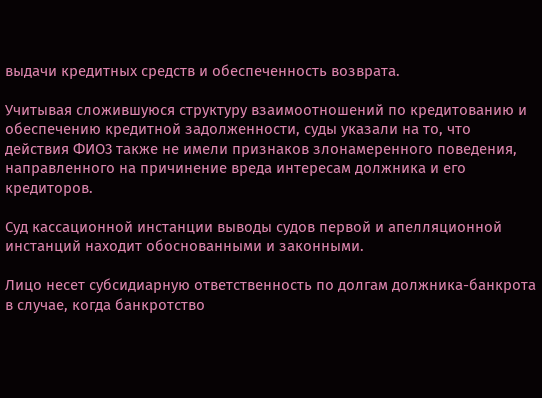выдачи кредитных средств и обеспеченность возврата.

Учитывая сложившуюся структуру взаимоотношений по кредитованию и обеспечению кредитной задолженности, суды указали на то, что действия ФИО3 также не имели признаков злонамеренного поведения, направленного на причинение вреда интересам должника и его кредиторов.

Суд кассационной инстанции выводы судов первой и апелляционной инстанций находит обоснованными и законными.

Лицо несет субсидиарную ответственность по долгам должника-банкрота в случае, когда банкротство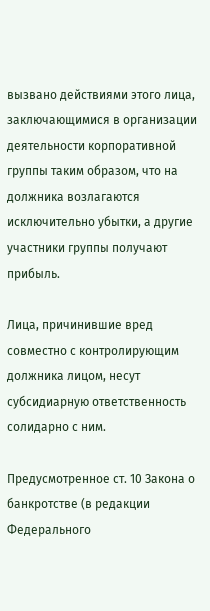вызвано действиями этого лица, заключающимися в организации деятельности корпоративной группы таким образом, что на должника возлагаются исключительно убытки, а другие участники группы получают прибыль.

Лица, причинившие вред совместно с контролирующим должника лицом, несут субсидиарную ответственность солидарно с ним.

Предусмотренное ст. 10 Закона о банкротстве (в редакции Федерального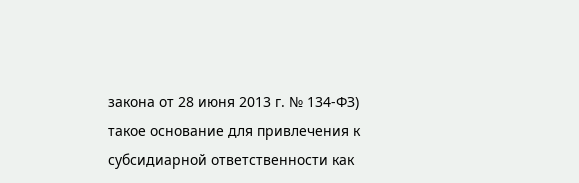закона от 28 июня 2013 г. № 134-ФЗ) такое основание для привлечения к субсидиарной ответственности как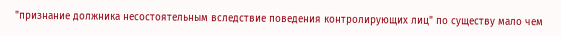"признание должника несостоятельным вследствие поведения контролирующих лиц" по существу мало чем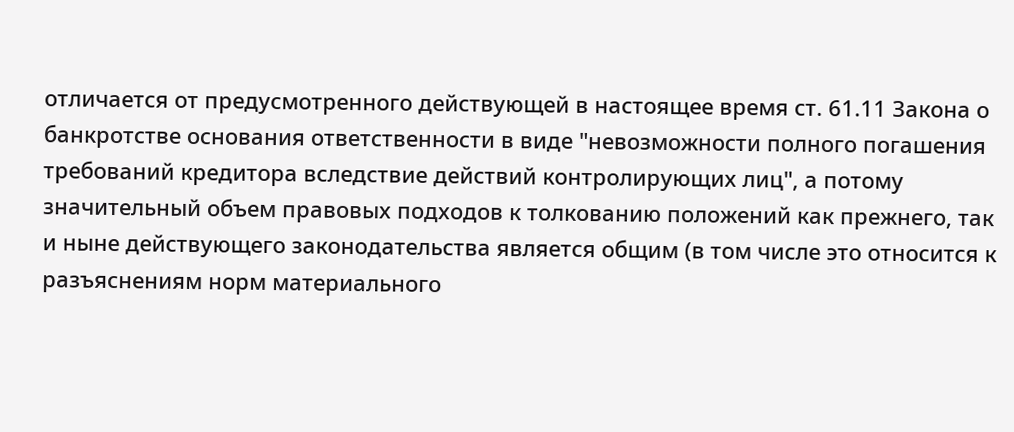отличается от предусмотренного действующей в настоящее время ст. 61.11 Закона о банкротстве основания ответственности в виде "невозможности полного погашения требований кредитора вследствие действий контролирующих лиц", а потому значительный объем правовых подходов к толкованию положений как прежнего, так и ныне действующего законодательства является общим (в том числе это относится к разъяснениям норм материального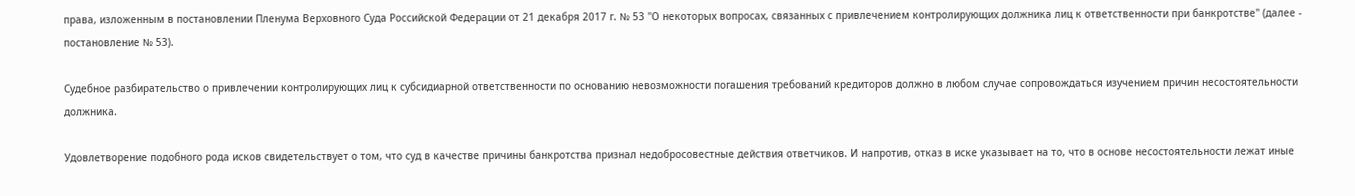права, изложенным в постановлении Пленума Верховного Суда Российской Федерации от 21 декабря 2017 г. № 53 "О некоторых вопросах, связанных с привлечением контролирующих должника лиц к ответственности при банкротстве" (далее - постановление № 53).

Судебное разбирательство о привлечении контролирующих лиц к субсидиарной ответственности по основанию невозможности погашения требований кредиторов должно в любом случае сопровождаться изучением причин несостоятельности должника.

Удовлетворение подобного рода исков свидетельствует о том, что суд в качестве причины банкротства признал недобросовестные действия ответчиков. И напротив, отказ в иске указывает на то, что в основе несостоятельности лежат иные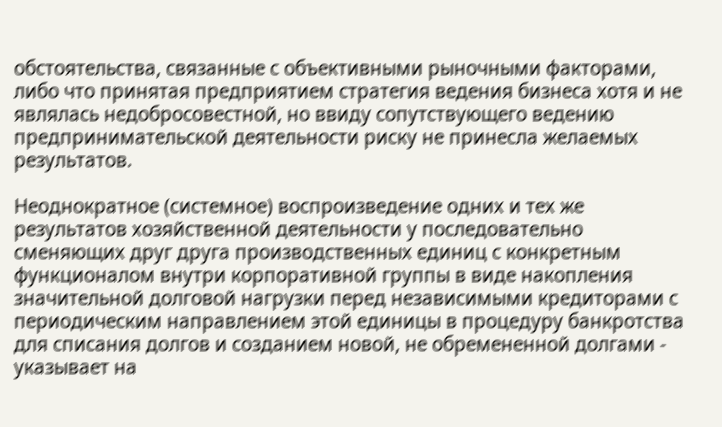обстоятельства, связанные с объективными рыночными факторами, либо что принятая предприятием стратегия ведения бизнеса хотя и не являлась недобросовестной, но ввиду сопутствующего ведению предпринимательской деятельности риску не принесла желаемых результатов.

Неоднократное (системное) воспроизведение одних и тех же результатов хозяйственной деятельности у последовательно сменяющих друг друга производственных единиц с конкретным функционалом внутри корпоративной группы в виде накопления значительной долговой нагрузки перед независимыми кредиторами с периодическим направлением этой единицы в процедуру банкротства для списания долгов и созданием новой, не обремененной долгами - указывает на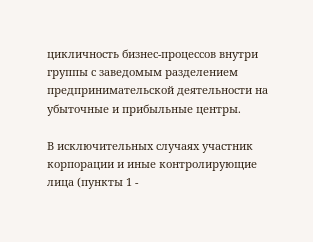цикличность бизнес-процессов внутри группы с заведомым разделением предпринимательской деятельности на убыточные и прибыльные центры.

В исключительных случаях участник корпорации и иные контролирующие лица (пункты 1 -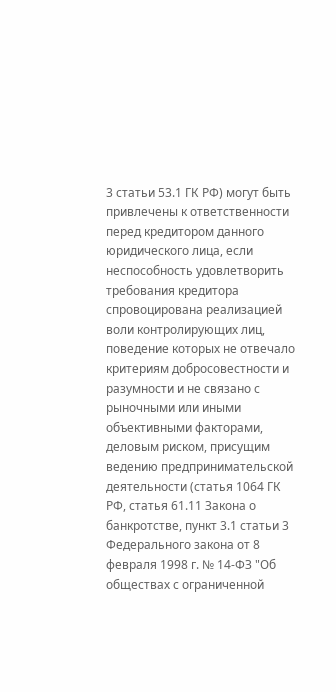3 статьи 53.1 ГК РФ) могут быть привлечены к ответственности перед кредитором данного юридического лица, если неспособность удовлетворить требования кредитора спровоцирована реализацией воли контролирующих лиц, поведение которых не отвечало критериям добросовестности и разумности и не связано с рыночными или иными объективными факторами, деловым риском, присущим ведению предпринимательской деятельности (статья 1064 ГК РФ, статья 61.11 Закона о банкротстве, пункт 3.1 статьи 3 Федерального закона от 8 февраля 1998 г. № 14-ФЗ "Об обществах с ограниченной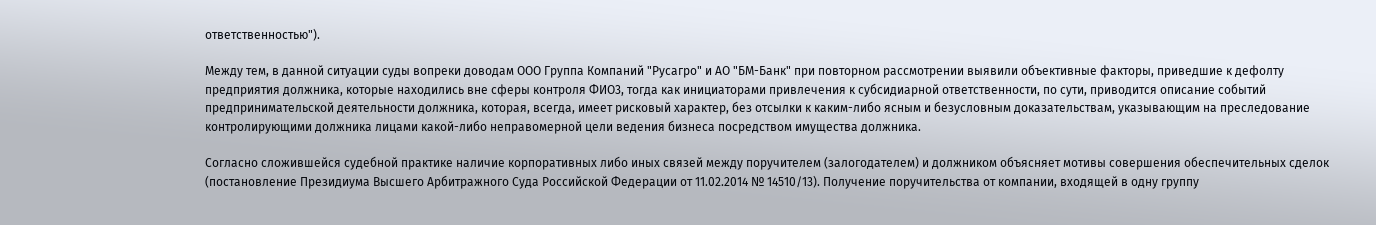ответственностью").

Между тем, в данной ситуации суды вопреки доводам ООО Группа Компаний "Русагро" и АО "БМ-Банк" при повторном рассмотрении выявили объективные факторы, приведшие к дефолту предприятия должника, которые находились вне сферы контроля ФИО3, тогда как инициаторами привлечения к субсидиарной ответственности, по сути, приводится описание событий предпринимательской деятельности должника, которая, всегда, имеет рисковый характер, без отсылки к каким-либо ясным и безусловным доказательствам, указывающим на преследование контролирующими должника лицами какой-либо неправомерной цели ведения бизнеса посредством имущества должника.

Согласно сложившейся судебной практике наличие корпоративных либо иных связей между поручителем (залогодателем) и должником объясняет мотивы совершения обеспечительных сделок (постановление Президиума Высшего Арбитражного Суда Российской Федерации от 11.02.2014 № 14510/13). Получение поручительства от компании, входящей в одну группу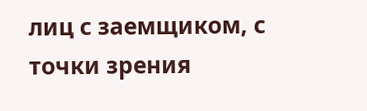лиц с заемщиком, с точки зрения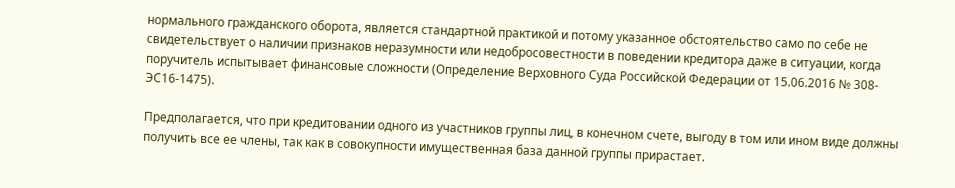нормального гражданского оборота, является стандартной практикой и потому указанное обстоятельство само по себе не свидетельствует о наличии признаков неразумности или недобросовестности в поведении кредитора даже в ситуации, когда поручитель испытывает финансовые сложности (Определение Верховного Суда Российской Федерации от 15.06.2016 № 308-ЭС16-1475).

Предполагается, что при кредитовании одного из участников группы лиц, в конечном счете, выгоду в том или ином виде должны получить все ее члены, так как в совокупности имущественная база данной группы прирастает.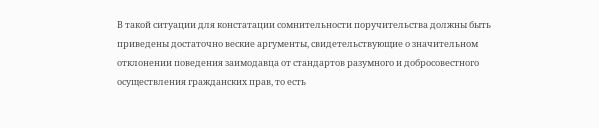В такой ситуации для констатации сомнительности поручительства должны быть приведены достаточно веские аргументы, свидетельствующие о значительном отклонении поведения заимодавца от стандартов разумного и добросовестного осуществления гражданских прав, то есть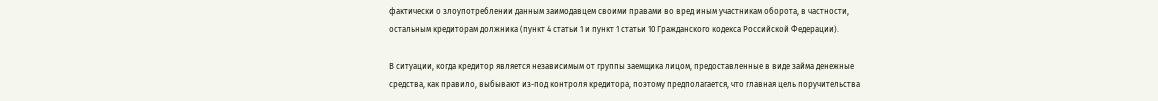фактически о злоупотреблении данным заимодавцем своими правами во вред иным участникам оборота, в частности, остальным кредиторам должника (пункт 4 статьи 1 и пункт 1 статьи 10 Гражданского кодекса Российской Федерации).

В ситуации, когда кредитор является независимым от группы заемщика лицом, предоставленные в виде займа денежные средства, как правило, выбывают из-под контроля кредитора, поэтому предполагается, что главная цель поручительства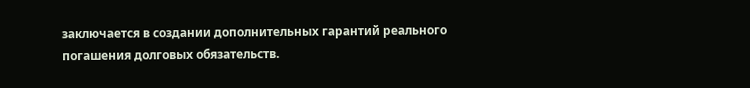заключается в создании дополнительных гарантий реального погашения долговых обязательств.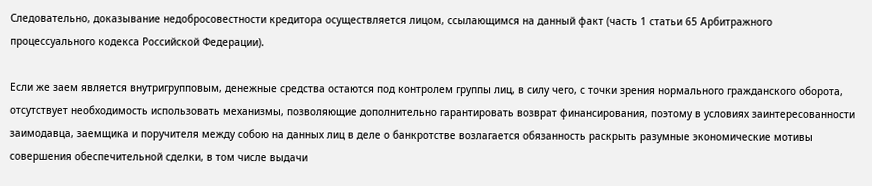Следовательно, доказывание недобросовестности кредитора осуществляется лицом, ссылающимся на данный факт (часть 1 статьи 65 Арбитражного процессуального кодекса Российской Федерации).

Если же заем является внутригрупповым, денежные средства остаются под контролем группы лиц, в силу чего, с точки зрения нормального гражданского оборота, отсутствует необходимость использовать механизмы, позволяющие дополнительно гарантировать возврат финансирования, поэтому в условиях заинтересованности заимодавца, заемщика и поручителя между собою на данных лиц в деле о банкротстве возлагается обязанность раскрыть разумные экономические мотивы совершения обеспечительной сделки, в том числе выдачи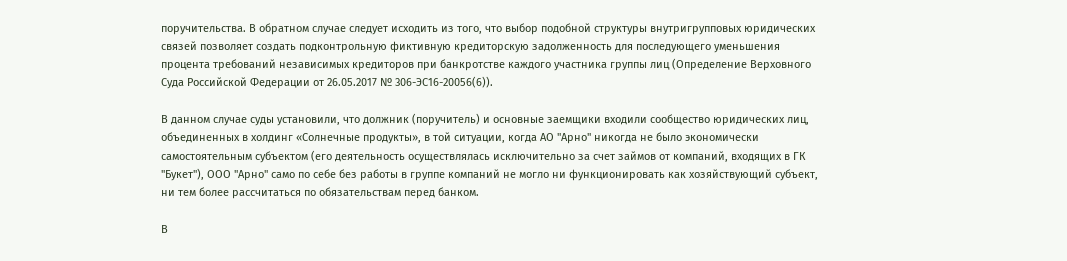поручительства. В обратном случае следует исходить из того, что выбор подобной структуры внутригрупповых юридических связей позволяет создать подконтрольную фиктивную кредиторскую задолженность для последующего уменьшения процента требований независимых кредиторов при банкротстве каждого участника группы лиц (Определение Верховного Суда Российской Федерации от 26.05.2017 № 306-ЭС16-20056(6)).

В данном случае суды установили, что должник (поручитель) и основные заемщики входили сообщество юридических лиц, объединенных в холдинг «Солнечные продукты», в той ситуации, когда АО "Арно" никогда не было экономически самостоятельным субъектом (его деятельность осуществлялась исключительно за счет займов от компаний, входящих в ГК "Букет"), ООО "Арно" само по себе без работы в группе компаний не могло ни функционировать как хозяйствующий субъект, ни тем более рассчитаться по обязательствам перед банком.

В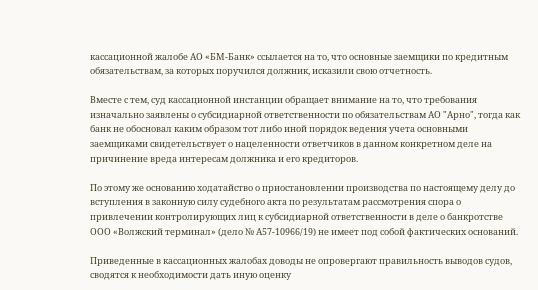кассационной жалобе АО «БМ-Банк» ссылается на то, что основные заемщики по кредитным обязательствам, за которых поручился должник, исказили свою отчетность.

Вместе с тем, суд кассационной инстанции обращает внимание на то, что требования изначально заявлены о субсидиарной ответственности по обязательствам АО "Арно", тогда как банк не обосновал каким образом тот либо иной порядок ведения учета основными заемщиками свидетельствует о нацеленности ответчиков в данном конкретном деле на причинение вреда интересам должника и его кредиторов.

По этому же основанию ходатайство о приостановлении производства по настоящему делу до вступления в законную силу судебного акта по результатам рассмотрения спора о привлечении контролирующих лиц к субсидиарной ответственности в деле о банкротстве ООО «Волжский терминал» (дело № А57-10966/19) не имеет под собой фактических оснований.

Приведенные в кассационных жалобах доводы не опровергают правильность выводов судов, сводятся к необходимости дать иную оценку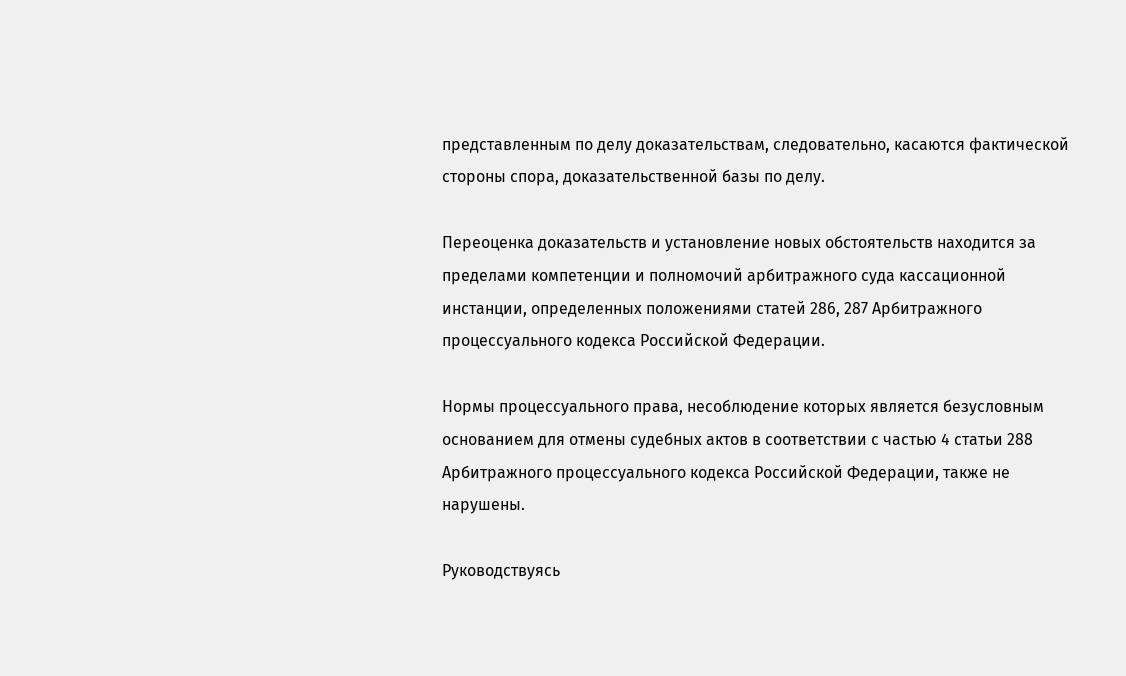представленным по делу доказательствам, следовательно, касаются фактической стороны спора, доказательственной базы по делу.

Переоценка доказательств и установление новых обстоятельств находится за пределами компетенции и полномочий арбитражного суда кассационной инстанции, определенных положениями статей 286, 287 Арбитражного процессуального кодекса Российской Федерации.

Нормы процессуального права, несоблюдение которых является безусловным основанием для отмены судебных актов в соответствии с частью 4 статьи 288 Арбитражного процессуального кодекса Российской Федерации, также не нарушены.

Руководствуясь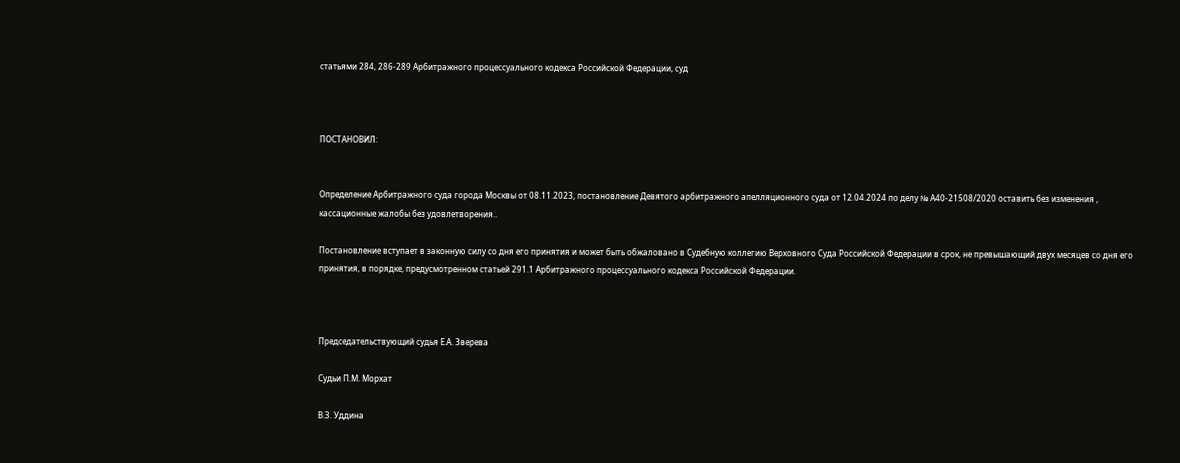статьями 284, 286-289 Арбитражного процессуального кодекса Российской Федерации, суд



ПОСТАНОВИЛ:


Определение Арбитражного суда города Москвы от 08.11.2023, постановление Девятого арбитражного апелляционного суда от 12.04.2024 по делу № А40-21508/2020 оставить без изменения , кассационные жалобы без удовлетворения..

Постановление вступает в законную силу со дня его принятия и может быть обжаловано в Судебную коллегию Верховного Суда Российской Федерации в срок, не превышающий двух месяцев со дня его принятия, в порядке, предусмотренном статьей 291.1 Арбитражного процессуального кодекса Российской Федерации.



Председательствующий судья Е.А. Зверева

Судьи П.М. Морхат

В.З. Уддина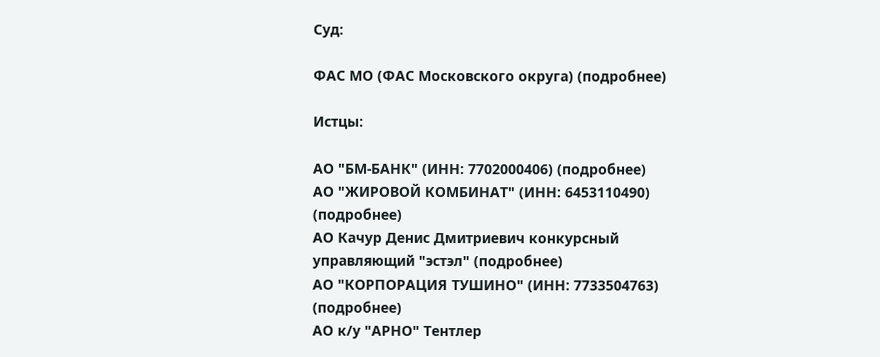Суд:

ФАС МО (ФАС Московского округа) (подробнее)

Истцы:

АО "БМ-БАНК" (ИНН: 7702000406) (подробнее)
АО "ЖИРОВОЙ КОМБИНАТ" (ИНН: 6453110490) (подробнее)
АО Качур Денис Дмитриевич конкурсный управляющий "эстэл" (подробнее)
АО "КОРПОРАЦИЯ ТУШИНО" (ИНН: 7733504763) (подробнее)
АО к/у "АРНО" Тентлер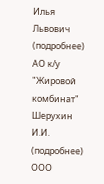Илья Львович (подробнее)
АО к/у "Жировой комбинат" Шерухин И.И. (подробнее)
ООО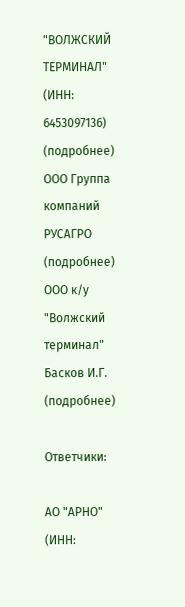"ВОЛЖСКИЙ ТЕРМИНАЛ" (ИНН: 6453097136) (подробнее)
ООО Группа компаний РУСАГРО (подробнее)
ООО к/у "Волжский терминал" Басков И.Г. (подробнее)

Ответчики:

АО "АРНО" (ИНН: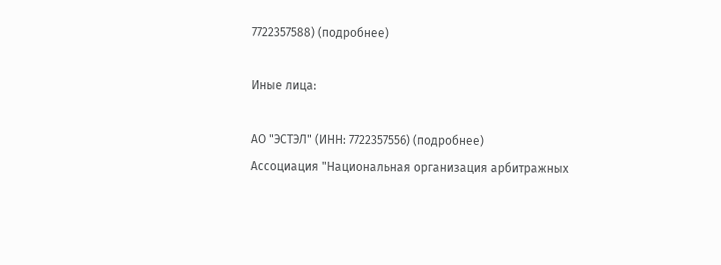7722357588) (подробнее)

Иные лица:

АО "ЭСТЭЛ" (ИНН: 7722357556) (подробнее)
Ассоциация "Национальная организация арбитражных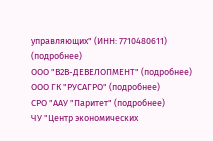управляющих" (ИНН: 7710480611) (подробнее)
ООО "В2В-ДЕВЕЛОПМЕНТ" (подробнее)
ООО ГК "РУСАГРО" (подробнее)
СРО "ААУ "Паритет" (подробнее)
ЧУ "Центр экономических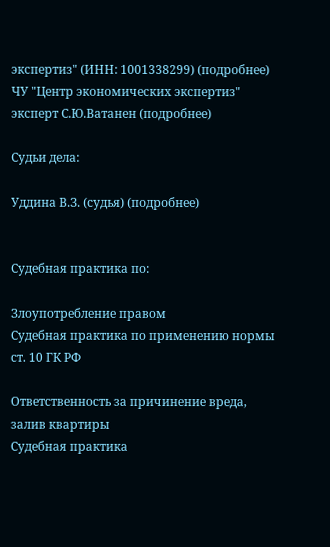экспертиз" (ИНН: 1001338299) (подробнее)
ЧУ "Центр экономических экспертиз" эксперт С.Ю.Ватанен (подробнее)

Судьи дела:

Уддина В.З. (судья) (подробнее)


Судебная практика по:

Злоупотребление правом
Судебная практика по применению нормы ст. 10 ГК РФ

Ответственность за причинение вреда, залив квартиры
Судебная практика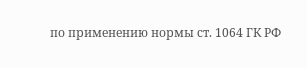по применению нормы ст. 1064 ГК РФ